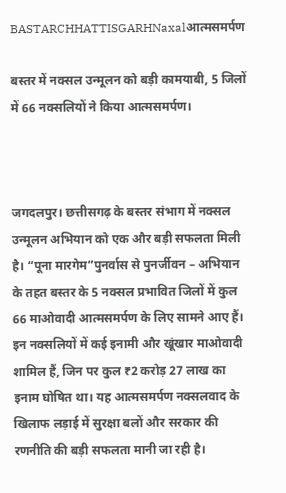BASTARCHHATTISGARHNaxalआत्मसमर्पण

बस्तर में नक्सल उन्मूलन को बड़ी कामयाबी, 5 जिलों में 66 नक्सलियों ने किया आत्मसमर्पण।



जगदलपुर। छत्तीसगढ़ के बस्तर संभाग में नक्सल उन्मूलन अभियान को एक और बड़ी सफलता मिली है। “पूना मारगेम”पुनर्वास से पुनर्जीवन – अभियान के तहत बस्तर के 5 नक्सल प्रभावित जिलों में कुल 66 माओवादी आत्मसमर्पण के लिए सामने आए हैं। इन नक्सलियों में कई इनामी और खूंखार माओवादी शामिल हैं, जिन पर कुल ₹2 करोड़ 27 लाख का इनाम घोषित था। यह आत्मसमर्पण नक्सलवाद के खिलाफ लड़ाई में सुरक्षा बलों और सरकार की रणनीति की बड़ी सफलता मानी जा रही है।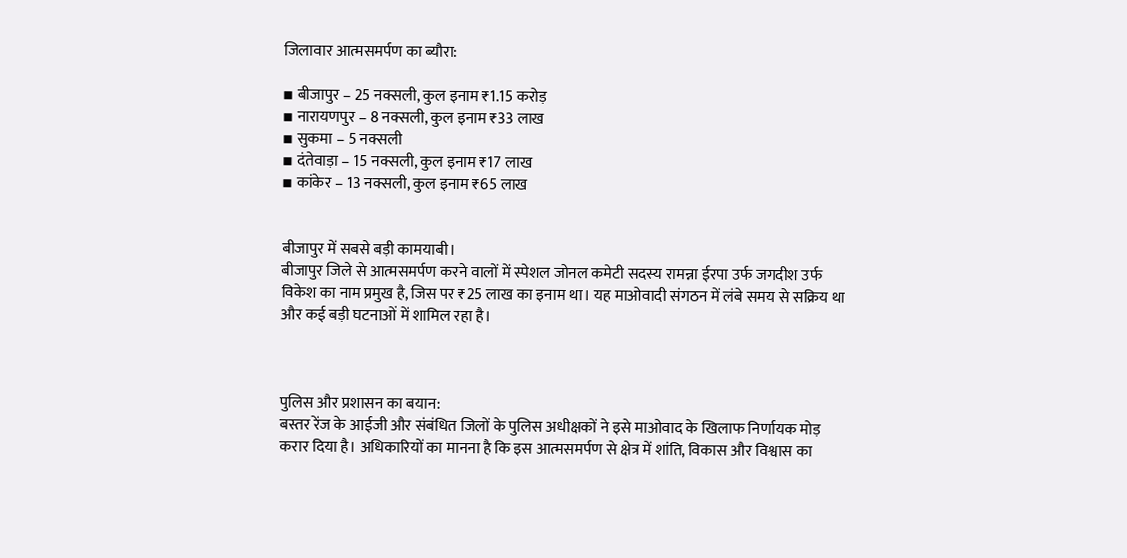जिलावार आत्मसमर्पण का ब्यौरा:

▪ बीजापुर – 25 नक्सली, कुल इनाम ₹1.15 करोड़
▪ नारायणपुर – 8 नक्सली, कुल इनाम ₹33 लाख
▪ सुकमा – 5 नक्सली
▪ दंतेवाड़ा – 15 नक्सली, कुल इनाम ₹17 लाख
▪ कांकेर – 13 नक्सली, कुल इनाम ₹65 लाख


बीजापुर में सबसे बड़ी कामयाबी।
बीजापुर जिले से आत्मसमर्पण करने वालों में स्पेशल जोनल कमेटी सदस्य रामन्ना ईरपा उर्फ जगदीश उर्फ विकेश का नाम प्रमुख है, जिस पर ₹25 लाख का इनाम था। यह माओवादी संगठन में लंबे समय से सक्रिय था और कई बड़ी घटनाओं में शामिल रहा है।



पुलिस और प्रशासन का बयान:
बस्तर रेंज के आईजी और संबंधित जिलों के पुलिस अधीक्षकों ने इसे माओवाद के खिलाफ निर्णायक मोड़ करार दिया है। अधिकारियों का मानना है कि इस आत्मसमर्पण से क्षेत्र में शांति, विकास और विश्वास का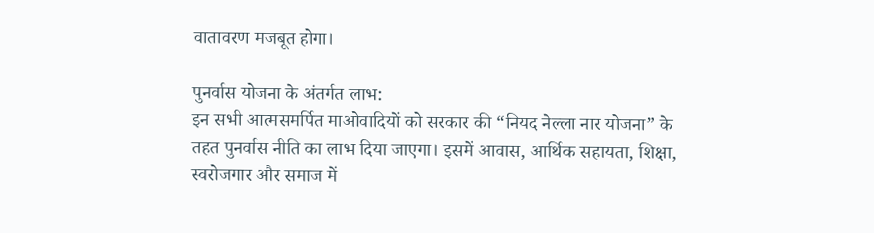वातावरण मजबूत होगा।

पुनर्वास योजना के अंतर्गत लाभ:
इन सभी आत्मसमर्पित माओवादियों को सरकार की “नियद नेल्ला नार योजना” के तहत पुनर्वास नीति का लाभ दिया जाएगा। इसमें आवास, आर्थिक सहायता, शिक्षा, स्वरोजगार और समाज में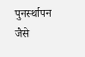पुनर्स्थापन जैसे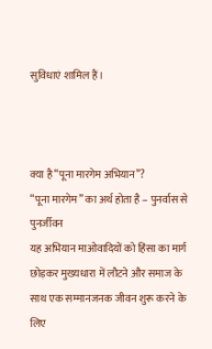सुविधाएं शामिल हैं।



क्या है “पूना मारगेम अभियान”?
“पूना मारगेम” का अर्थ होता है – पुनर्वास से पुनर्जीवन
यह अभियान माओवादियों को हिंसा का मार्ग छोड़कर मुख्यधारा में लौटने और समाज के साथ एक सम्मानजनक जीवन शुरू करने के लिए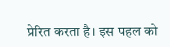प्रेरित करता है। इस पहल को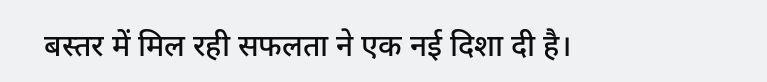बस्तर में मिल रही सफलता ने एक नई दिशा दी है।